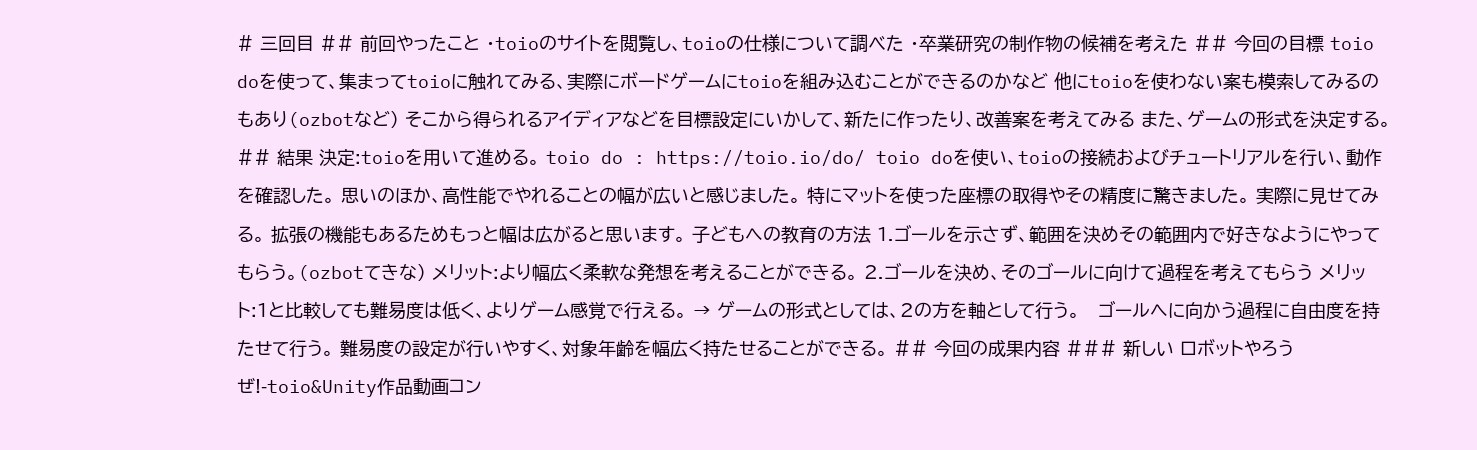# 三回目 ## 前回やったこと ・toioのサイトを閲覧し、toioの仕様について調べた ・卒業研究の制作物の候補を考えた ## 今回の目標 toio doを使って、集まってtoioに触れてみる、実際にボードゲームにtoioを組み込むことができるのかなど 他にtoioを使わない案も模索してみるのもあり(ozbotなど) そこから得られるアイディアなどを目標設定にいかして、新たに作ったり、改善案を考えてみる また、ゲームの形式を決定する。 ## 結果 決定:toioを用いて進める。 toio do : https://toio.io/do/ toio doを使い、toioの接続およびチュートリアルを行い、動作を確認した。 思いのほか、高性能でやれることの幅が広いと感じました。 特にマットを使った座標の取得やその精度に驚きました。 実際に見せてみる。 拡張の機能もあるためもっと幅は広がると思います。 子どもへの教育の方法 1.ゴールを示さず、範囲を決めその範囲内で好きなようにやってもらう。(ozbotてきな) メリット:より幅広く柔軟な発想を考えることができる。 2.ゴールを決め、そのゴールに向けて過程を考えてもらう メリット:1と比較しても難易度は低く、よりゲーム感覚で行える。 → ゲームの形式としては、2の方を軸として行う。   ゴールへに向かう過程に自由度を持たせて行う。 難易度の設定が行いやすく、対象年齢を幅広く持たせることができる。 ## 今回の成果内容 ### 新しい ロボットやろうぜ!-toio&Unity作品動画コン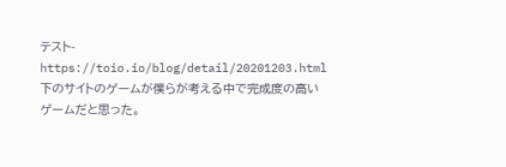テスト- https://toio.io/blog/detail/20201203.html 下のサイトのゲームが僕らが考える中で完成度の高いゲームだと思った。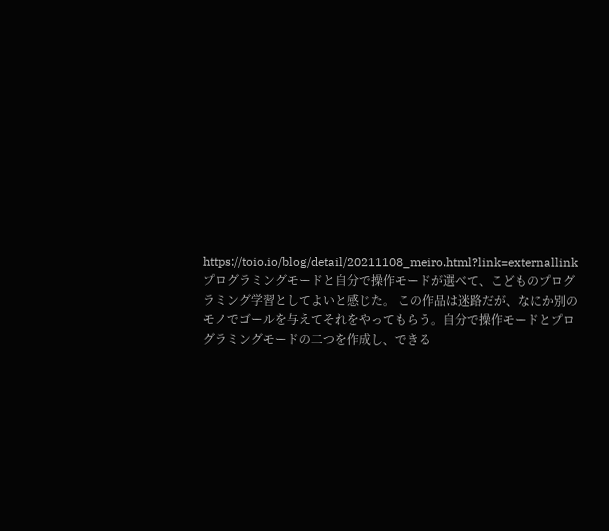https://toio.io/blog/detail/20211108_meiro.html?link=externallink プログラミングモードと自分で操作モードが選べて、こどものプログラミング学習としてよいと感じた。 この作品は迷路だが、なにか別のモノでゴールを与えてそれをやってもらう。自分で操作モードとプログラミングモードの二つを作成し、できる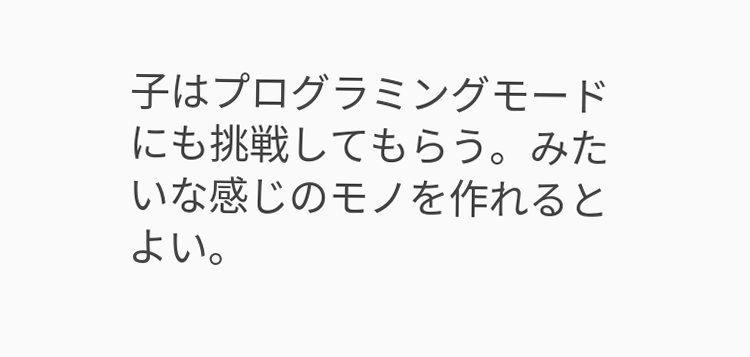子はプログラミングモードにも挑戦してもらう。みたいな感じのモノを作れるとよい。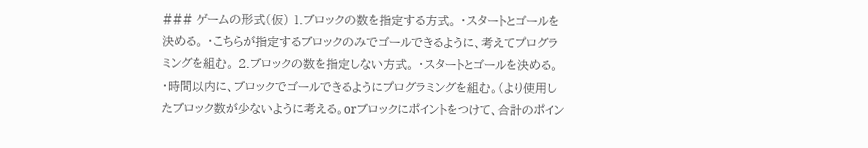### ゲームの形式(仮) 1.ブロックの数を指定する方式。 ・スタートとゴールを決める。 ・こちらが指定するブロックのみでゴールできるように、考えてプログラミングを組む。 2.ブロックの数を指定しない方式。 ・スタートとゴールを決める。 ・時間以内に、ブロックでゴールできるようにプログラミングを組む。(より使用したブロック数が少ないように考える。orブロックにポイントをつけて、合計のポイン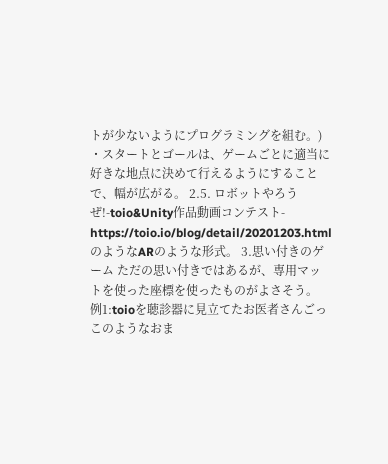トが少ないようにプログラミングを組む。) ・スタートとゴールは、ゲームごとに適当に好きな地点に決めて行えるようにすることで、幅が広がる。 2.5. ロボットやろうぜ!-toio&Unity作品動画コンテスト- https://toio.io/blog/detail/20201203.html のようなARのような形式。 3.思い付きのゲーム ただの思い付きではあるが、専用マットを使った座標を使ったものがよさそう。 例1:toioを聴診器に見立てたお医者さんごっこのようなおま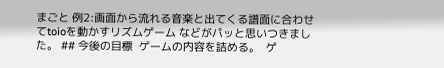まごと 例2:画面から流れる音楽と出てくる譜面に合わせてtoioを動かすリズムゲーム などがパッと思いつきました。 ## 今後の目標  ゲームの内容を詰める。  ゲ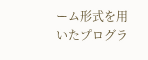ーム形式を用いたプログラ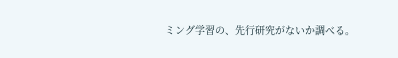ミング学習の、先行研究がないか調べる。